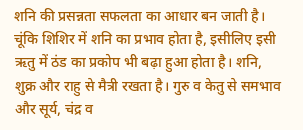शनि की प्रसन्नता सफलता का आधार बन जाती है। चूंकि शिशिर में शनि का प्रभाव होता है, इसीलिए इसी ऋतु में ठंड का प्रकोप भी बढ़ा हुआ होता है। शनि, शुक्र और राहु से मैत्री रखता है। गुरु व केतु से समभाव और सूर्य, चंद्र व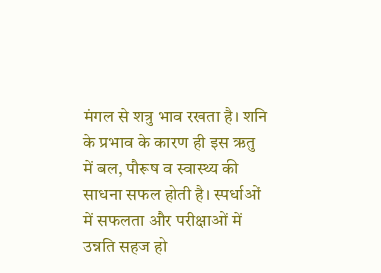मंगल से शत्रु भाव रखता है। शनि के प्रभाव के कारण ही इस ऋतु में बल, पौरूष व स्वास्थ्य की साधना सफल होती है। स्पर्धाओं में सफलता और परीक्षाओं में उन्नति सहज हो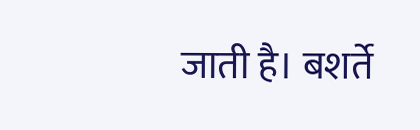जाती है। बशर्ते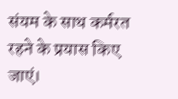संयम के साथ कर्मरत रहने के प्रयास किए जाएं।